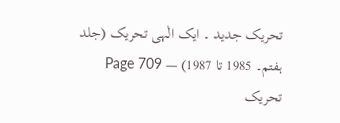تحریک جدید ۔ ایک الٰہی تحریک (جلد ہفتم۔ 1985 تا 1987) — Page 709
تحریک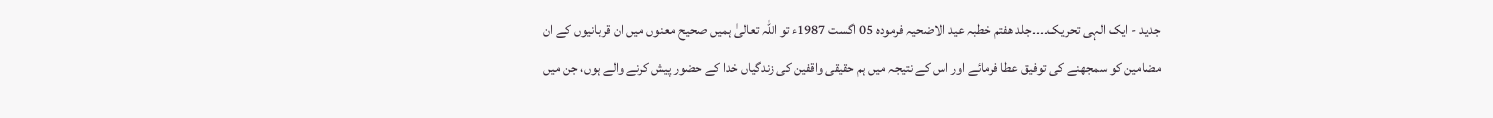جدید - ایک الہی تحریک۔۔۔۔جلد هفتم خطبہ عید الاضحیہ فرموده 05 اگست 1987ء تو اللہ تعالیٰ ہمیں صحیح معنوں میں ان قربانیوں کے ان مضامین کو سمجھنے کی توفیق عطا فرمائے اور اس کے نتیجہ میں ہم حقیقی واقفین کی زندگیاں خدا کے حضور پیش کرنے والے ہوں، جن میں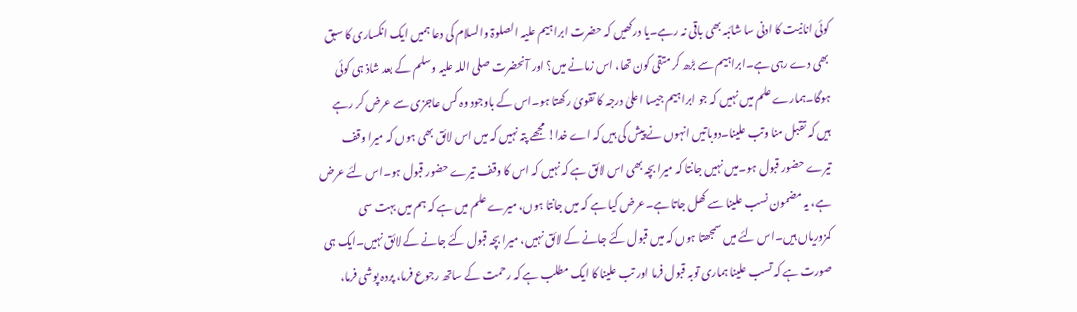کوئی انانیت کا ادنی سا شائبہ بھی باقی نہ رہے۔یا درکھیں کہ حضرت ابراہیم علیہ الصلوۃ والسلام کی دعا ہمیں ایک انکساری کا سبق بھی دے رہی ہے۔ابراہیم سے بڑھ کر متقی کون تھا، اس زمانے میں؟ اور آنحضرت صلی اللہ علیہ وسلم کے بعد شاذ ہی کوئی ہوگا۔ہمارے علم میں نہیں کہ جو ابراہیم جیسا اعلیٰ درجہ کا تقویٰ رکھتا ہو۔اس کے باوجود وہ کس عاجزی سے عرض کر رہے ہیں کہ تقبل منا وتب علينا۔دوباتیں انہوں نے پیش کی ہیں کہ اے خدا! مجھے پتہ نہیں کہ میں اس لائق بھی ہوں کہ میرا وقف تیرے حضور قبول ہو۔میں نہیں جانتا کہ میرا بچہ بھی اس لائق ہے کہ نہیں کہ اس کا وقف تیرے حضور قبول ہو۔اس لئے عرض ہے، یہ مضمون نسب علینا سے کھل جاتا ہے۔عرض کیا ہے کہ میں جانتا ہوں، میرے علم میں ہے کہ ہم میں بہت سی کمزوریاں ہیں۔اس لئے میں سمجھتا ہوں کہ میں قبول کئے جانے کے لائق نہیں، میرا بچہ قبول کئے جانے کے لائق نہیں۔ایک ہی صورت ہے کہ تسب علینا ہماری توبہ قبول فرما اور تب علینا کا ایک مطلب ہے کہ رحمت کے ساتھ رجوع فرما، پردہ پوشی فرما،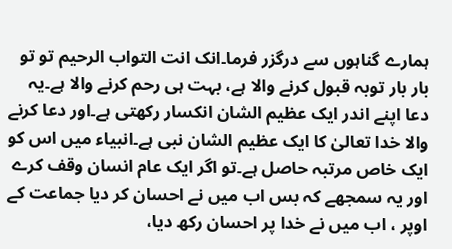ہمارے گناہوں سے درگزر فرما۔انک انت التواب الرحيم تو تو بار بار توبہ قبول کرنے والا ہے، بہت ہی رحم کرنے والا ہے۔یہ دعا اپنے اندر ایک عظیم الشان انکسار رکھتی ہے۔اور دعا کرنے والا خدا تعالیٰ کا ایک عظیم الشان نبی ہے۔انبیاء میں اس کو ایک خاص مرتبہ حاصل ہے۔تو اگر ایک عام انسان وقف کرے اور یہ سمجھے کہ بس اب میں نے احسان کر دیا جماعت کے اوپر ، اب میں نے خدا پر احسان رکھ دیا،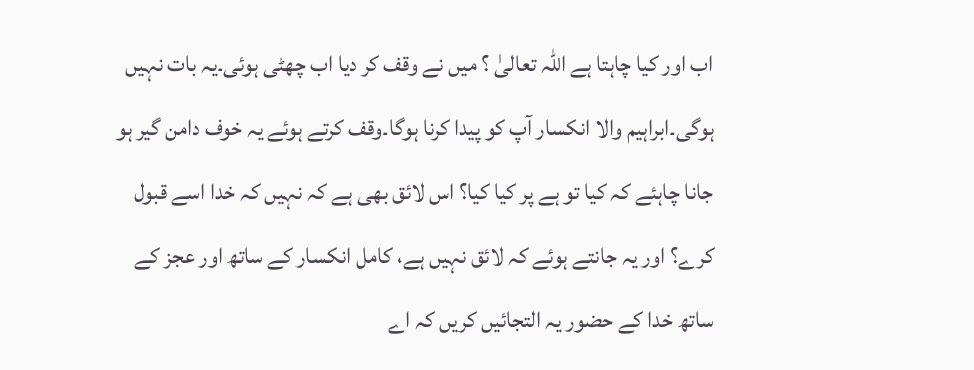اب اور کیا چاہتا ہے اللہ تعالیٰ ؟ میں نے وقف کر دیا اب چھٹی ہوئی۔یہ بات نہیں ہوگی۔ابراہیم والا انکسار آپ کو پیدا کرنا ہوگا۔وقف کرتے ہوئے یہ خوف دامن گیر ہو جانا چاہئے کہ کیا تو ہے پر کیا کیا؟ اس لائق بھی ہے کہ نہیں کہ خدا اسے قبول کرے؟ اور یہ جانتے ہوئے کہ لائق نہیں ہے، کامل انکسار کے ساتھ اور عجز کے ساتھ خدا کے حضور یہ التجائیں کریں کہ اے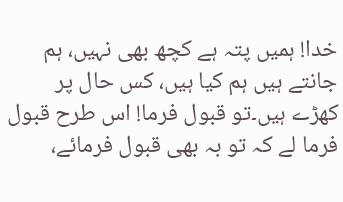خدا! ہمیں پتہ ہے کچھ بھی نہیں، ہم جانتے ہیں ہم کیا ہیں، کس حال پر کھڑے ہیں۔تو قبول فرما! اس طرح قبول فرما لے کہ تو بہ بھی قبول فرمائے،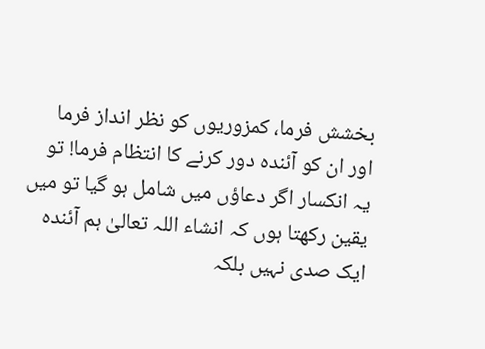بخشش فرما، کمزوریوں کو نظر انداز فرما اور ان کو آئندہ دور کرنے کا انتظام فرما! تو یہ انکسار اگر دعاؤں میں شامل ہو گیا تو میں یقین رکھتا ہوں کہ انشاء اللہ تعالیٰ ہم آئندہ ایک صدی نہیں بلکہ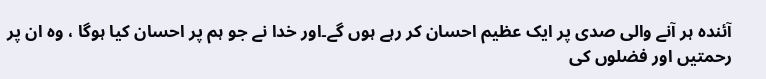آئندہ ہر آنے والی صدی پر ایک عظیم احسان کر رہے ہوں گے۔اور خدا نے جو ہم پر احسان کیا ہوگا ، وہ ان پر رحمتیں اور فضلوں کی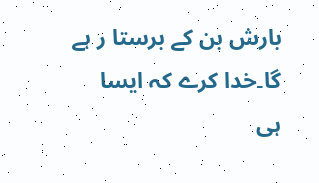بارش بن کے برستا ر ہے گا۔خدا کرے کہ ایسا ہی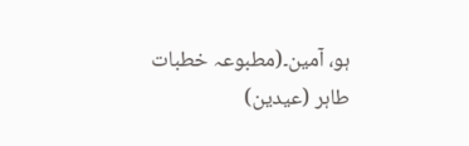ہو، آمین۔(مطبوعہ خطبات طاہر (عیدین)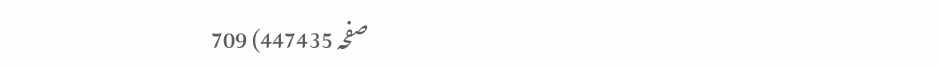صفحہ 447435) 709